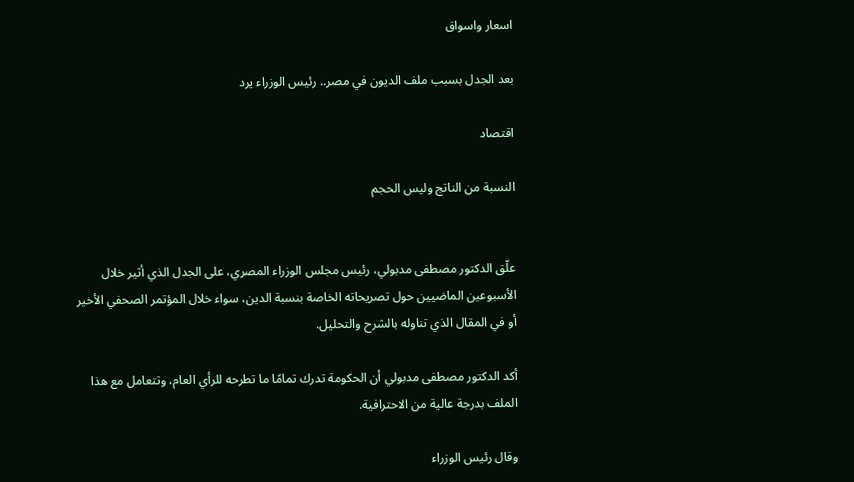اسعار واسواق

بعد الجدل بسبب ملف الديون في مصر.. رئيس الوزراء يرد

اقتصاد

النسبة من الناتج وليس الحجم


علّق الدكتور مصطفى مدبولي، رئيس مجلس الوزراء المصري، على الجدل الذي أثير خلال الأسبوعين الماضيين حول تصريحاته الخاصة بنسبة الدين، سواء خلال المؤتمر الصحفي الأخير أو في المقال الذي تناوله بالشرح والتحليل.

أكد الدكتور مصطفى مدبولي أن الحكومة تدرك تمامًا ما تطرحه للرأي العام، وتتعامل مع هذا الملف بدرجة عالية من الاحترافية.

وقال رئيس الوزراء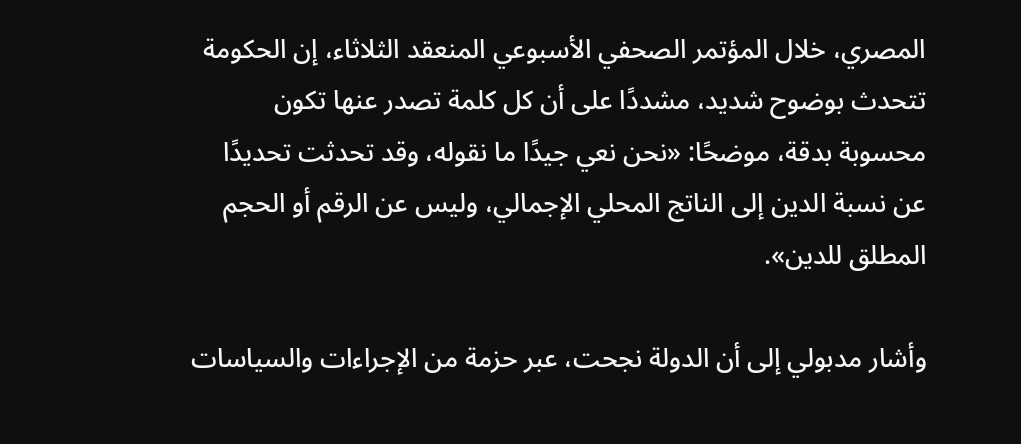المصري، خلال المؤتمر الصحفي الأسبوعي المنعقد الثلاثاء، إن الحكومة تتحدث بوضوح شديد، مشددًا على أن كل كلمة تصدر عنها تكون محسوبة بدقة، موضحًا: «نحن نعي جيدًا ما نقوله، وقد تحدثت تحديدًا عن نسبة الدين إلى الناتج المحلي الإجمالي، وليس عن الرقم أو الحجم المطلق للدين».

وأشار مدبولي إلى أن الدولة نجحت، عبر حزمة من الإجراءات والسياسات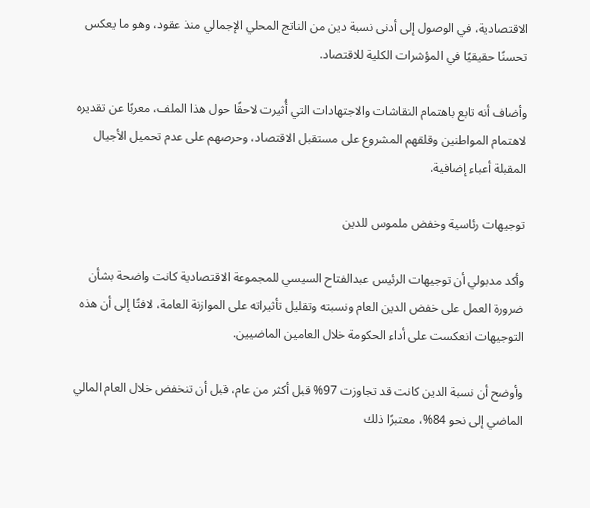الاقتصادية، في الوصول إلى أدنى نسبة دين من الناتج المحلي الإجمالي منذ عقود، وهو ما يعكس تحسنًا حقيقيًا في المؤشرات الكلية للاقتصاد.

وأضاف أنه تابع باهتمام النقاشات والاجتهادات التي أُثيرت لاحقًا حول هذا الملف، معربًا عن تقديره لاهتمام المواطنين وقلقهم المشروع على مستقبل الاقتصاد، وحرصهم على عدم تحميل الأجيال المقبلة أعباء إضافية.

توجيهات رئاسية وخفض ملموس للدين

وأكد مدبولي أن توجيهات الرئيس عبدالفتاح السيسي للمجموعة الاقتصادية كانت واضحة بشأن ضرورة العمل على خفض الدين العام ونسبته وتقليل تأثيراته على الموازنة العامة، لافتًا إلى أن هذه التوجيهات انعكست على أداء الحكومة خلال العامين الماضيين.

وأوضح أن نسبة الدين كانت قد تجاوزت 97% قبل أكثر من عام، قبل أن تنخفض خلال العام المالي الماضي إلى نحو 84%، معتبرًا ذلك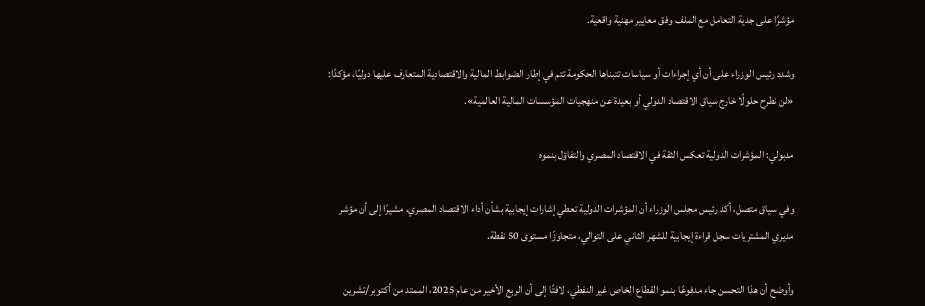مؤشرًا على جدية التعامل مع الملف وفق معايير مهنية واقعية.

وشدد رئيس الوزراء على أن أي إجراءات أو سياسات تتبناها الحكومة تتم في إطار الضوابط المالية والاقتصادية المتعارف عليها دوليًا، مؤكدًا: «لن نطرح حلولًا خارج سياق الاقتصاد الدولي أو بعيدة عن منهجيات المؤسسات المالية العالمية».

مدبولي: المؤشرات الدولية تعكس الثقة في الاقتصاد المصري والتفاؤل بنموه

وفي سياق متصل، أكد رئيس مجلس الوزراء أن المؤشرات الدولية تعطي إشارات إيجابية بشأن أداء الاقتصاد المصري، مشيرًا إلى أن مؤشر مديري المشتريات سجل قراءة إيجابية للشهر الثاني على التوالي، متجاوزًا مستوى 50 نقطة.

وأوضح أن هذا التحسن جاء مدفوعًا بنمو القطاع الخاص غير النفطي، لافتًا إلى أن الربع الأخير من عام 2025، الممتد من أكتوبر/تشرين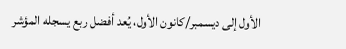الأول إلى ديسمبر/كانون الأول، يُعد أفضل ربع يسجله المؤشر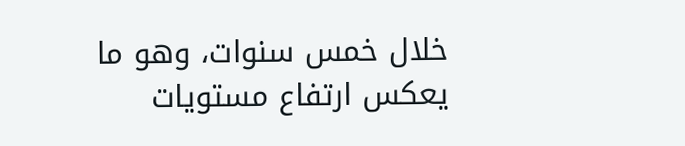خلال خمس سنوات، وهو ما يعكس ارتفاع مستويات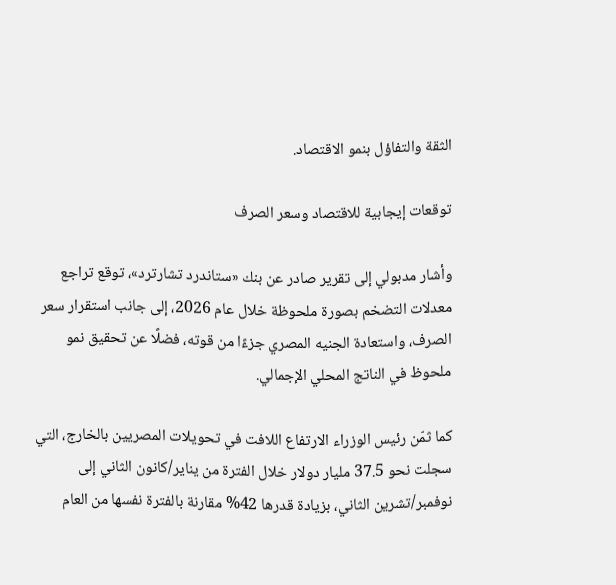الثقة والتفاؤل بنمو الاقتصاد.

توقعات إيجابية للاقتصاد وسعر الصرف

وأشار مدبولي إلى تقرير صادر عن بنك «ستاندرد تشارترد»، توقع تراجع معدلات التضخم بصورة ملحوظة خلال عام 2026، إلى جانب استقرار سعر الصرف، واستعادة الجنيه المصري جزءًا من قوته، فضلًا عن تحقيق نمو ملحوظ في الناتج المحلي الإجمالي.

كما ثمّن رئيس الوزراء الارتفاع اللافت في تحويلات المصريين بالخارج، التي سجلت نحو 37.5 مليار دولار خلال الفترة من يناير/كانون الثاني إلى نوفمبر/تشرين الثاني، بزيادة قدرها 42% مقارنة بالفترة نفسها من العام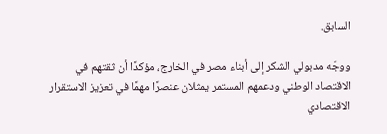السابق.

ووجّه مدبولي الشكر إلى أبناء مصر في الخارج، مؤكدًا أن ثقتهم في الاقتصاد الوطني ودعمهم المستمر يمثلان عنصرًا مهمًا في تعزيز الاستقرار الاقتصادي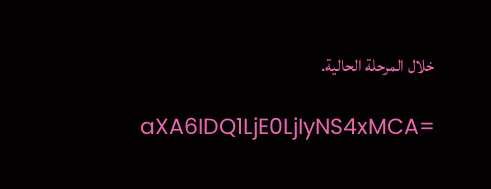خلال المرحلة الحالية.

aXA6IDQ1LjE0LjIyNS4xMCA=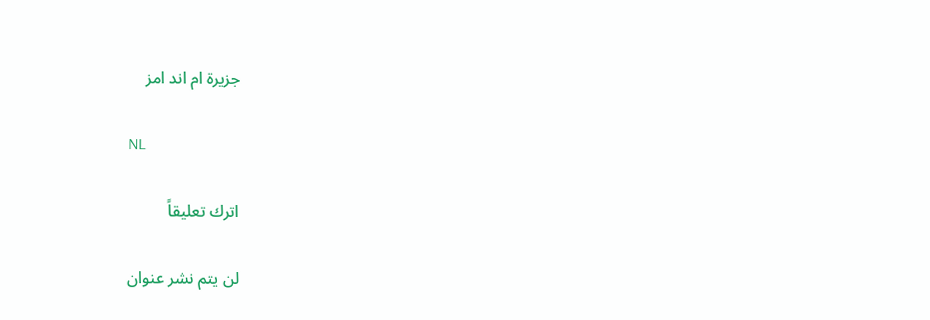جزيرة ام اند امز

NL

اترك تعليقاً

لن يتم نشر عنوان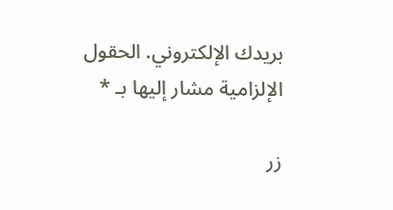بريدك الإلكتروني. الحقول الإلزامية مشار إليها بـ *

زر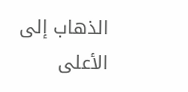الذهاب إلى الأعلى